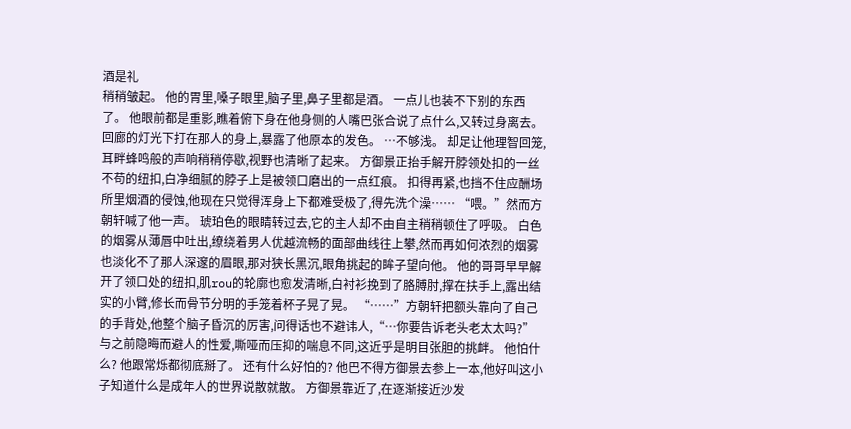酒是礼
稍稍皱起。 他的胃里,嗓子眼里,脑子里,鼻子里都是酒。 一点儿也装不下别的东西了。 他眼前都是重影,瞧着俯下身在他身侧的人嘴巴张合说了点什么,又转过身离去。 回廊的灯光下打在那人的身上,暴露了他原本的发色。 …不够浅。 却足让他理智回笼,耳畔蜂鸣般的声响稍稍停歇,视野也清晰了起来。 方御景正抬手解开脖领处扣的一丝不苟的纽扣,白净细腻的脖子上是被领口磨出的一点红痕。 扣得再紧,也挡不住应酬场所里烟酒的侵蚀,他现在只觉得浑身上下都难受极了,得先洗个澡…… “喂。”然而方朝轩喊了他一声。 琥珀色的眼睛转过去,它的主人却不由自主稍稍顿住了呼吸。 白色的烟雾从薄唇中吐出,缭绕着男人优越流畅的面部曲线往上攀,然而再如何浓烈的烟雾也淡化不了那人深邃的眉眼,那对狭长黑沉,眼角挑起的眸子望向他。 他的哥哥早早解开了领口处的纽扣,肌rou的轮廓也愈发清晰,白衬衫挽到了胳膊肘,撑在扶手上,露出结实的小臂,修长而骨节分明的手笼着杯子晃了晃。 “……”方朝轩把额头靠向了自己的手背处,他整个脑子昏沉的厉害,问得话也不避讳人,“…你要告诉老头老太太吗?” 与之前隐晦而避人的性爱,嘶哑而压抑的喘息不同,这近乎是明目张胆的挑衅。 他怕什么? 他跟常烁都彻底掰了。 还有什么好怕的? 他巴不得方御景去参上一本,他好叫这小子知道什么是成年人的世界说散就散。 方御景靠近了,在逐渐接近沙发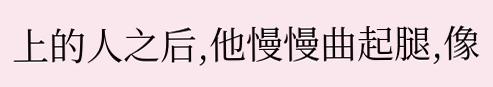上的人之后,他慢慢曲起腿,像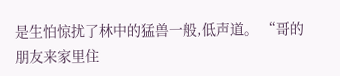是生怕惊扰了林中的猛兽一般,低声道。 “哥的朋友来家里住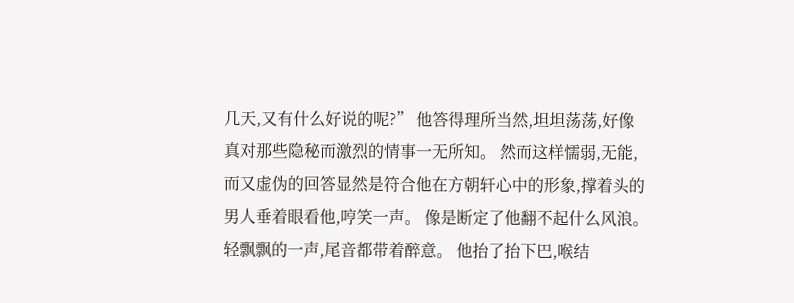几天,又有什么好说的呢?” 他答得理所当然,坦坦荡荡,好像真对那些隐秘而激烈的情事一无所知。 然而这样懦弱,无能,而又虚伪的回答显然是符合他在方朝轩心中的形象,撑着头的男人垂着眼看他,哼笑一声。 像是断定了他翻不起什么风浪。 轻飘飘的一声,尾音都带着醉意。 他抬了抬下巴,喉结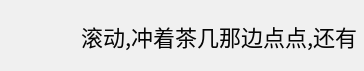滚动,冲着茶几那边点点,还有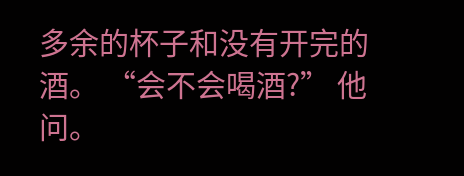多余的杯子和没有开完的酒。 “会不会喝酒?” 他问。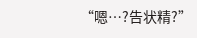“嗯…?告状精?”